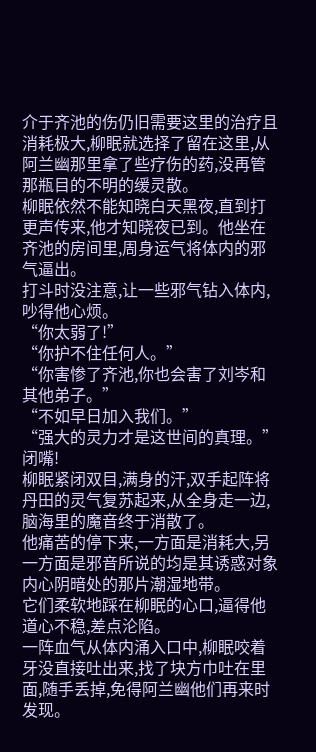介于齐池的伤仍旧需要这里的治疗且消耗极大,柳眠就选择了留在这里,从阿兰幽那里拿了些疗伤的药,没再管那瓶目的不明的缓灵散。
柳眠依然不能知晓白天黑夜,直到打更声传来,他才知晓夜已到。他坐在齐池的房间里,周身运气将体内的邪气逼出。
打斗时没注意,让一些邪气钻入体内,吵得他心烦。
“你太弱了!”
“你护不住任何人。”
“你害惨了齐池,你也会害了刘岑和其他弟子。”
“不如早日加入我们。”
“强大的灵力才是这世间的真理。”
闭嘴!
柳眠紧闭双目,满身的汗,双手起阵将丹田的灵气复苏起来,从全身走一边,脑海里的魔音终于消散了。
他痛苦的停下来,一方面是消耗大,另一方面是邪音所说的均是其诱惑对象内心阴暗处的那片潮湿地带。
它们柔软地踩在柳眠的心口,逼得他道心不稳,差点沦陷。
一阵血气从体内涌入口中,柳眠咬着牙没直接吐出来,找了块方巾吐在里面,随手丢掉,免得阿兰幽他们再来时发现。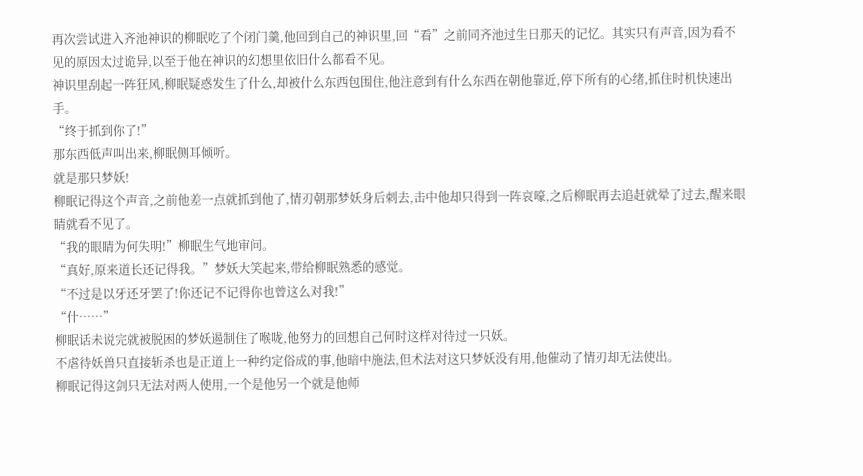再次尝试进入齐池神识的柳眠吃了个闭门羹,他回到自己的神识里,回“看”之前同齐池过生日那天的记忆。其实只有声音,因为看不见的原因太过诡异,以至于他在神识的幻想里依旧什么都看不见。
神识里刮起一阵狂风,柳眠疑惑发生了什么,却被什么东西包围住,他注意到有什么东西在朝他靠近,停下所有的心绪,抓住时机快速出手。
“终于抓到你了!”
那东西低声叫出来,柳眠侧耳倾听。
就是那只梦妖!
柳眠记得这个声音,之前他差一点就抓到他了,情刃朝那梦妖身后刺去,击中他却只得到一阵哀嚎,之后柳眠再去追赶就晕了过去,醒来眼睛就看不见了。
“我的眼睛为何失明!”柳眠生气地审问。
“真好,原来道长还记得我。”梦妖大笑起来,带给柳眠熟悉的感觉。
“不过是以牙还牙罢了!你还记不记得你也曾这么对我!”
“什……”
柳眠话未说完就被脱困的梦妖遏制住了喉咙,他努力的回想自己何时这样对待过一只妖。
不虐待妖兽只直接斩杀也是正道上一种约定俗成的事,他暗中施法,但术法对这只梦妖没有用,他催动了情刃却无法使出。
柳眠记得这剑只无法对两人使用,一个是他另一个就是他师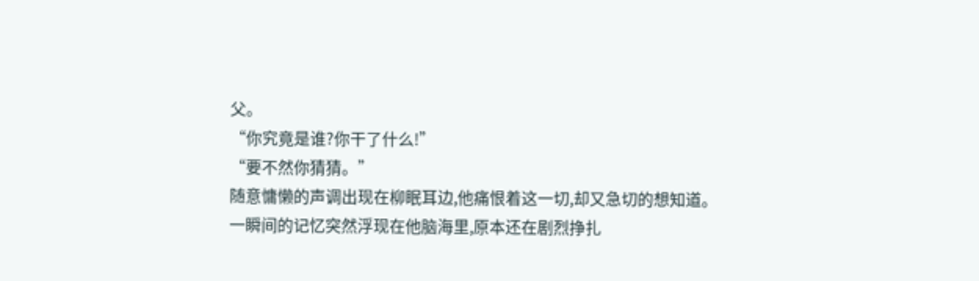父。
“你究竟是谁?你干了什么!”
“要不然你猜猜。”
随意慵懒的声调出现在柳眠耳边,他痛恨着这一切,却又急切的想知道。
一瞬间的记忆突然浮现在他脑海里,原本还在剧烈挣扎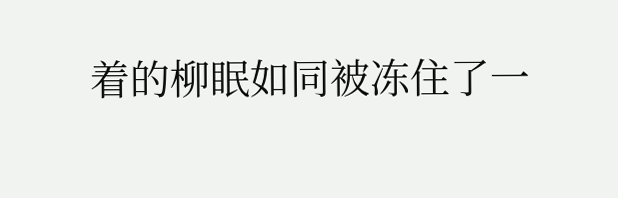着的柳眠如同被冻住了一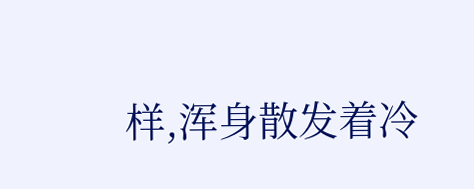样,浑身散发着冷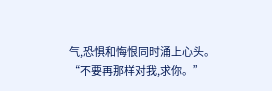气,恐惧和悔恨同时涌上心头。
“不要再那样对我,求你。”